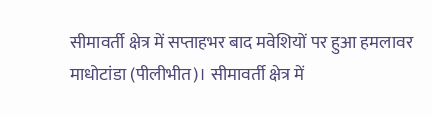सीमावर्ती क्षेत्र में सप्ताहभर बाद मवेशियों पर हुआ हमलावर
माधोटांडा (पीलीभीत)। सीमावर्ती क्षेत्र में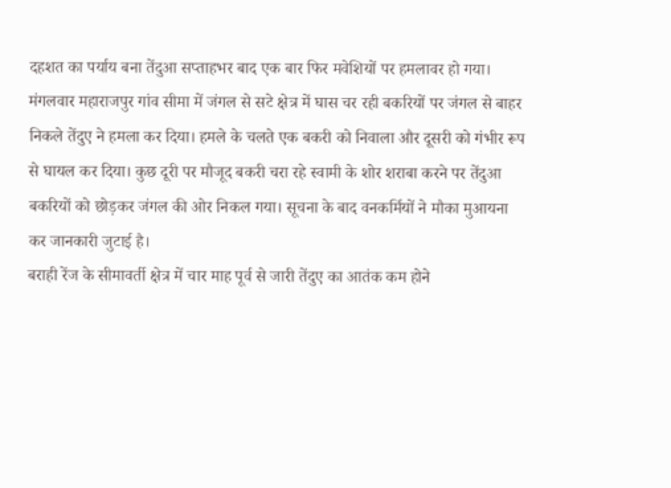दहशत का पर्याय बना तेंदुआ सप्ताहभर बाद एक बार फिर मवेशियों पर हमलावर हो गया। मंगलवार महाराजपुर गांव सीमा में जंगल से सटे क्षेत्र में घास चर रही बकरियों पर जंगल से बाहर निकले तेंदुए ने हमला कर दिया। हमले के चलते एक बकरी को निवाला और दूसरी को गंभीर रूप से घायल कर दिया। कुछ दूरी पर मौजूद बकरी चरा रहे स्वामी के शोर शराबा करने पर तेंदुआ बकरियों को छोड़कर जंगल की ओर निकल गया। सूचना के बाद वनकर्मियों ने मौका मुआयना कर जानकारी जुटाई है।
बराही रेंज के सीमावर्ती क्षेत्र में चार माह पूर्व से जारी तेंदुए का आतंक कम होने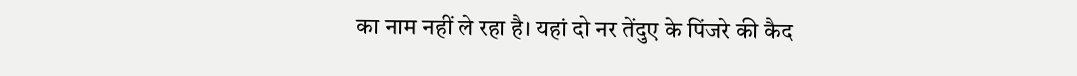का नाम नहीं ले रहा है। यहां दो नर तेंदुए के पिंजरे की कैद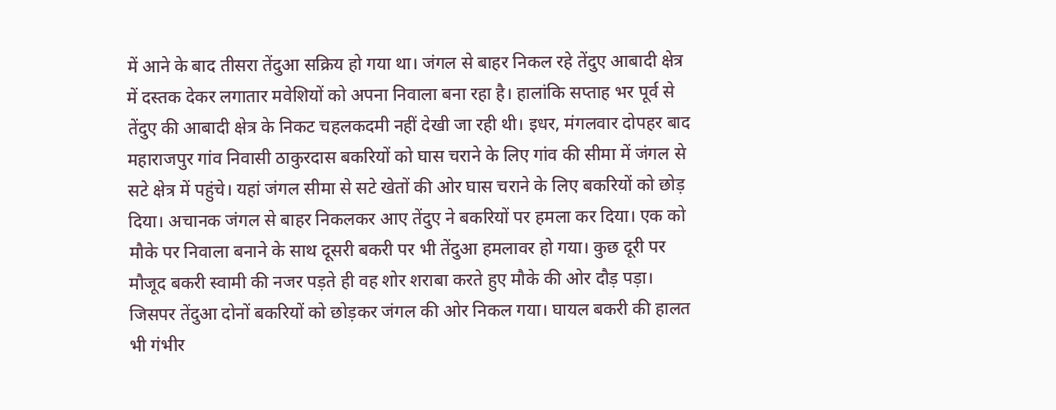में आने के बाद तीसरा तेंदुआ सक्रिय हो गया था। जंगल से बाहर निकल रहे तेंदुए आबादी क्षेत्र में दस्तक देकर लगातार मवेशियों को अपना निवाला बना रहा है। हालांकि सप्ताह भर पूर्व से तेंदुए की आबादी क्षेत्र के निकट चहलकदमी नहीं देखी जा रही थी। इधर, मंगलवार दोपहर बाद महाराजपुर गांव निवासी ठाकुरदास बकरियों को घास चराने के लिए गांव की सीमा में जंगल से सटे क्षेत्र में पहुंचे। यहां जंगल सीमा से सटे खेतों की ओर घास चराने के लिए बकरियों को छोड़ दिया। अचानक जंगल से बाहर निकलकर आए तेंदुए ने बकरियों पर हमला कर दिया। एक को मौके पर निवाला बनाने के साथ दूसरी बकरी पर भी तेंदुआ हमलावर हो गया। कुछ दूरी पर मौजूद बकरी स्वामी की नजर पड़ते ही वह शोर शराबा करते हुए मौके की ओर दौड़ पड़ा। जिसपर तेंदुआ दोनों बकरियों को छोड़कर जंगल की ओर निकल गया। घायल बकरी की हालत भी गंभीर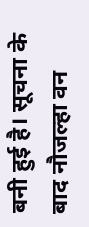बनी हुई है। सूचना के बाद नौजल्हा वन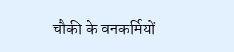चौकी के वनकर्मियों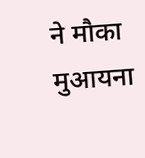ने मौका मुआयना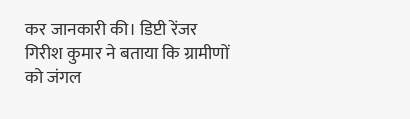कर जानकारी की। डिप्टी रेंजर गिरीश कुमार ने बताया कि ग्रामीणों को जंगल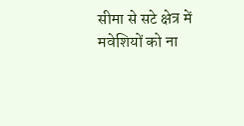सीमा से सटे क्षेत्र में मवेशियों को ना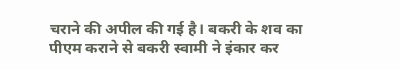चराने की अपील की गई है। बकरी के शव का पीएम कराने से बकरी स्वामी ने इंकार कर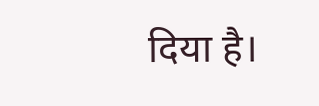दिया है।